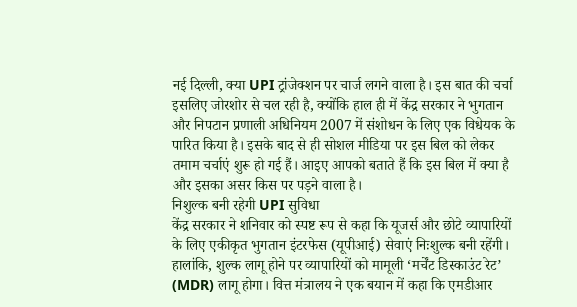नई दिल्ली, क्या UPI ट्रांजेक्शन पर चार्ज लगने वाला है। इस बात की चर्चा इसलिए जोरशोर से चल रही है, क्योंकि हाल ही में केंद्र सरकार ने भुगतान और निपटान प्रणाली अधिनियम 2007 में संशोधन के लिए एक विधेयक के पारित किया है। इसके बाद से ही सोशल मीडिया पर इस बिल को लेकर तमाम चर्चाएं शुरू हो गई हैं। आइए आपको बताते हैं कि इस बिल में क्या है और इसका असर किस पर पड़ने वाला है।
निशुल्क बनी रहेगी UPI सुविधा
केंद्र सरकार ने शनिवार को स्पष्ट रूप से कहा कि यूजर्स और छोटे व्यापारियों के लिए एकीकृत भुगतान इंटरफेस (यूपीआई) सेवाएं निःशुल्क बनी रहेंगी। हालांकि, शुल्क लागू होने पर व्यापारियों को मामूली ‘मर्चेंट डिस्काउंट रेट’ (MDR) लागू होगा। वित्त मंत्रालय ने एक बयान में कहा कि एमडीआर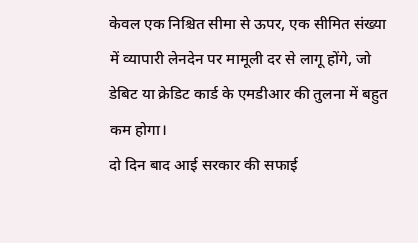केवल एक निश्चित सीमा से ऊपर, एक सीमित संख्या में व्यापारी लेनदेन पर मामूली दर से लागू होंगे, जो डेबिट या क्रेडिट कार्ड के एमडीआर की तुलना में बहुत कम होगा।
दो दिन बाद आई सरकार की सफाई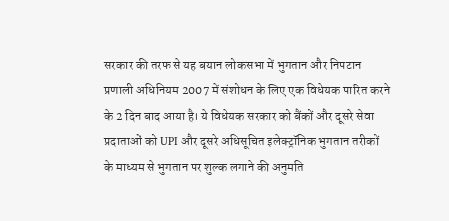सरकार की तरफ से यह बयान लोकसभा में भुगतान और निपटान प्रणाली अधिनियम 2007 में संशोधन के लिए एक विधेयक पारित करने के 2 दिन बाद आया है। ये विधेयक सरकार को बैंकों और दूसरे सेवा प्रदाताओं को UPI और दूसरे अधिसूचित इलेक्ट्रॉनिक भुगतान तरीकों के माध्यम से भुगतान पर शुल्क लगाने की अनुमति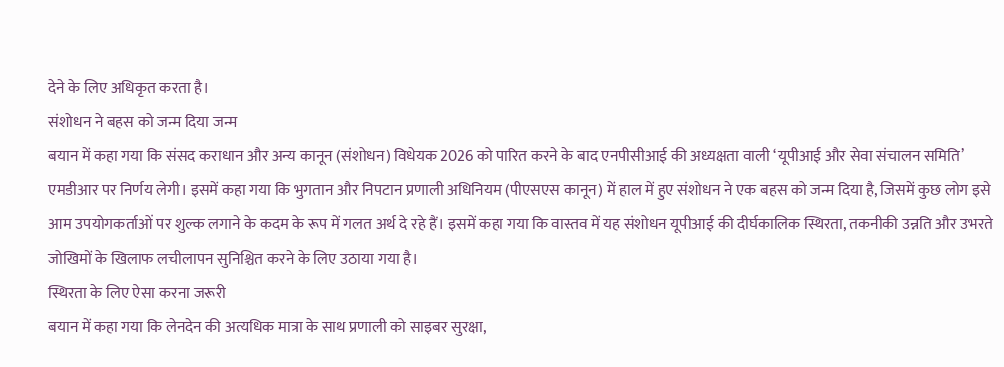देने के लिए अधिकृत करता है।
संशोधन ने बहस को जन्म दिया जन्म
बयान में कहा गया कि संसद कराधान और अन्य कानून (संशोधन) विधेयक 2026 को पारित करने के बाद एनपीसीआई की अध्यक्षता वाली ‘यूपीआई और सेवा संचालन समिति’ एमडीआर पर निर्णय लेगी। इसमें कहा गया कि भुगतान और निपटान प्रणाली अधिनियम (पीएसएस कानून) में हाल में हुए संशोधन ने एक बहस को जन्म दिया है, जिसमें कुछ लोग इसे आम उपयोगकर्ताओं पर शुल्क लगाने के कदम के रूप में गलत अर्थ दे रहे हैं। इसमें कहा गया कि वास्तव में यह संशोधन यूपीआई की दीर्घकालिक स्थिरता, तकनीकी उन्नति और उभरते जोखिमों के खिलाफ लचीलापन सुनिश्चित करने के लिए उठाया गया है।
स्थिरता के लिए ऐसा करना जरूरी
बयान में कहा गया कि लेनदेन की अत्यधिक मात्रा के साथ प्रणाली को साइबर सुरक्षा,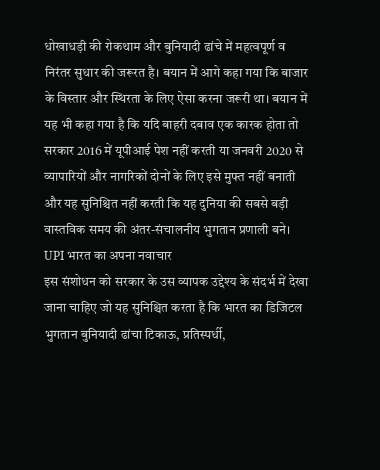धोखाधड़ी की रोकथाम और बुनियादी ढांचे में महत्वपूर्ण व निरंतर सुधार की जरूरत है। बयान में आगे कहा गया कि बाजार के विस्तार और स्थिरता के लिए ऐसा करना जरूरी था। बयान में यह भी कहा गया है कि यदि बाहरी दबाव एक कारक होता तो सरकार 2016 में यूपीआई पेश नहीं करती या जनवरी 2020 से व्यापारियों और नागरिकों दोनों के लिए इसे मुफ्त नहीं बनाती और यह सुनिश्चित नहीं करती कि यह दुनिया की सबसे बड़ी वास्तविक समय की अंतर-संचालनीय भुगतान प्रणाली बने।
UPI भारत का अपना नवाचार
इस संशोधन को सरकार के उस व्यापक उद्देश्य के संदर्भ में देखा जाना चाहिए जो यह सुनिश्चित करता है कि भारत का डिजिटल भुगतान बुनियादी ढांचा टिकाऊ, प्रतिस्पर्धी,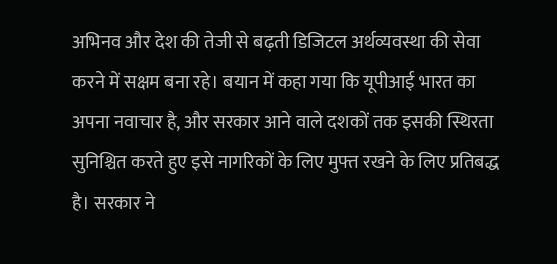अभिनव और देश की तेजी से बढ़ती डिजिटल अर्थव्यवस्था की सेवा करने में सक्षम बना रहे। बयान में कहा गया कि यूपीआई भारत का अपना नवाचार है, और सरकार आने वाले दशकों तक इसकी स्थिरता सुनिश्चित करते हुए इसे नागरिकों के लिए मुफ्त रखने के लिए प्रतिबद्ध है। सरकार ने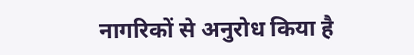नागरिकों से अनुरोध किया है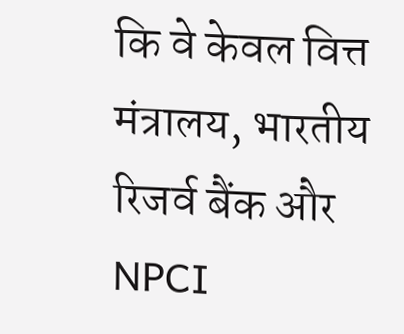कि वे केवल वित्त मंत्रालय, भारतीय रिजर्व बैंक और NPCI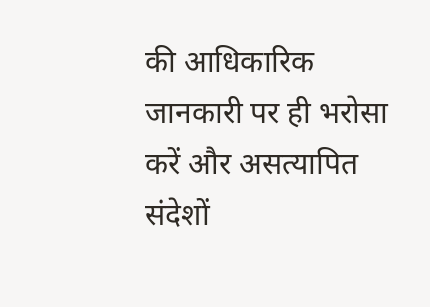की आधिकारिक जानकारी पर ही भरोसा करें और असत्यापित संदेशों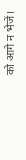को आगे न भेजें।